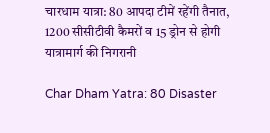चारधाम यात्रा: 80 आपदा टीमें रहेंगी तैनात, 1200 सीसीटीवी कैमरों व 15 ड्रोन से होगी यात्रामार्ग की निगरानी

Char Dham Yatra: 80 Disaster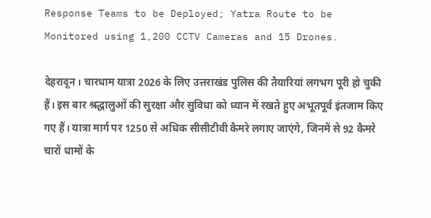Response Teams to be Deployed; Yatra Route to be Monitored using 1,200 CCTV Cameras and 15 Drones.

देहरादून। चारधाम यात्रा 2026 के लिए उत्तराखंड पुलिस की तैयारियां लगभग पूरी हो चुकी हैं। इस बार श्रद्धालुओं की सुरक्षा और सुविधा को ध्यान में रखते हुए अभूतपूर्व इंतजाम किए गए हैं। यात्रा मार्ग पर 1250 से अधिक सीसीटीवी कैमरे लगाए जाएंगे, जिनमें से 92 कैमरे चारों धामों के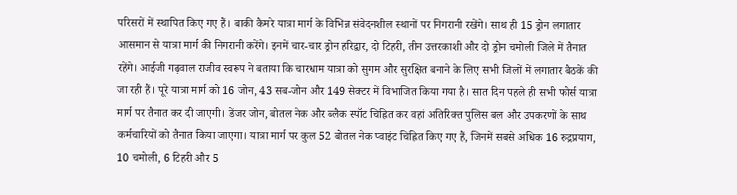परिसरों में स्थापित किए गए हैं। बाकी कैमरे यात्रा मार्ग के विभिन्न संवेदनशील स्थानों पर निगरानी रखेंगे। साथ ही 15 ड्रोन लगातार आसमान से यात्रा मार्ग की निगरानी करेंगे। इनमें चार-चार ड्रोन हरिद्वार, दो टिहरी, तीन उत्तरकाशी और दो ड्रोन चमोली जिले में तैनात रहेंगे। आईजी गढ़वाल राजीव स्वरूप ने बताया कि चारधाम यात्रा को सुगम और सुरक्षित बनाने के लिए सभी जिलों में लगातार बैठकें की जा रही हैं। पूरे यात्रा मार्ग को 16 जोन, 43 सब-जोन और 149 सेक्टर में विभाजित किया गया है। सात दिन पहले ही सभी फोर्स यात्रा मार्ग पर तैनात कर दी जाएगी। डेंजर जोन, बोतल नेक और ब्लैक स्पॉट चिह्नित कर वहां अतिरिक्त पुलिस बल और उपकरणों के साथ कर्मचारियों को तैनात किया जाएगा। यात्रा मार्ग पर कुल 52 बोतल नेक प्वाइंट चिह्नित किए गए हैं, जिनमें सबसे अधिक 16 रुद्रप्रयाग, 10 चमोली, 6 टिहरी और 5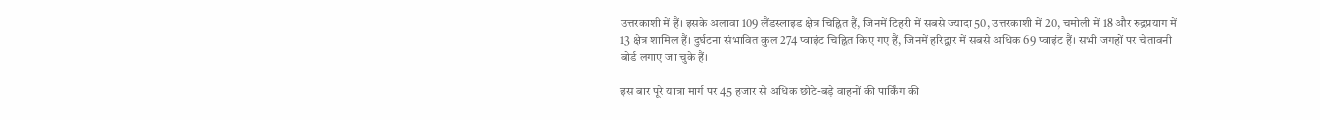उत्तरकाशी में हैं। इसके अलावा 109 लैंडस्लाइड क्षेत्र चिह्नित हैं, जिनमें टिहरी में सबसे ज्यादा 50, उत्तरकाशी में 20, चमोली में 18 और रुद्रप्रयाग में 13 क्षेत्र शामिल हैं। दुर्घटना संभावित कुल 274 प्वाइंट चिह्नित किए गए हैं, जिनमें हरिद्वार में सबसे अधिक 69 प्वाइंट हैं। सभी जगहों पर चेतावनी बोर्ड लगाए जा चुके हैं।

इस बार पूरे यात्रा मार्ग पर 45 हजार से अधिक छोटे-बड़े वाहनों की पार्किंग की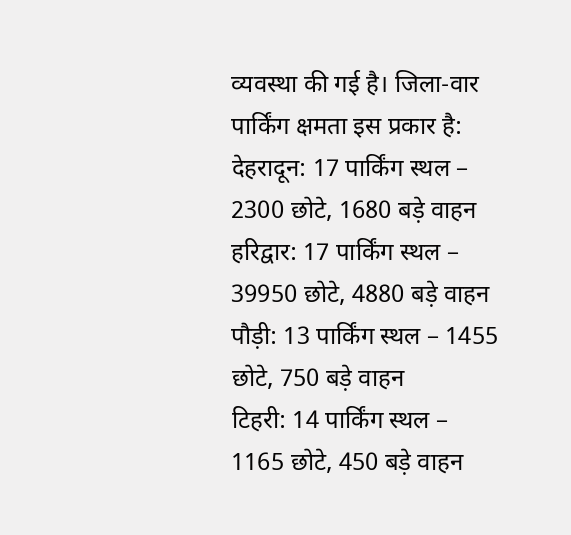व्यवस्था की गई है। जिला-वार पार्किंग क्षमता इस प्रकार है:
देहरादून: 17 पार्किंग स्थल – 2300 छोटे, 1680 बड़े वाहन
हरिद्वार: 17 पार्किंग स्थल – 39950 छोटे, 4880 बड़े वाहन
पौड़ी: 13 पार्किंग स्थल – 1455 छोटे, 750 बड़े वाहन
टिहरी: 14 पार्किंग स्थल – 1165 छोटे, 450 बड़े वाहन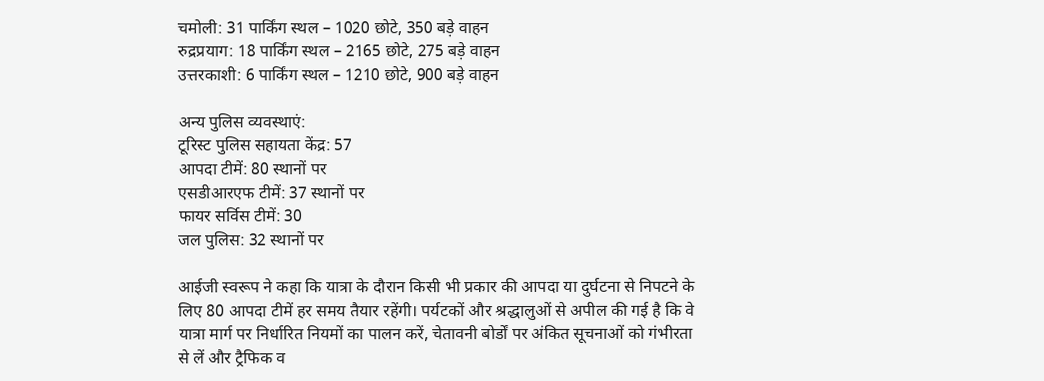चमोली: 31 पार्किंग स्थल – 1020 छोटे, 350 बड़े वाहन
रुद्रप्रयाग: 18 पार्किंग स्थल – 2165 छोटे, 275 बड़े वाहन
उत्तरकाशी: 6 पार्किंग स्थल – 1210 छोटे, 900 बड़े वाहन

अन्य पुलिस व्यवस्थाएं:
टूरिस्ट पुलिस सहायता केंद्र: 57
आपदा टीमें: 80 स्थानों पर
एसडीआरएफ टीमें: 37 स्थानों पर
फायर सर्विस टीमें: 30
जल पुलिस: 32 स्थानों पर

आईजी स्वरूप ने कहा कि यात्रा के दौरान किसी भी प्रकार की आपदा या दुर्घटना से निपटने के लिए 80 आपदा टीमें हर समय तैयार रहेंगी। पर्यटकों और श्रद्धालुओं से अपील की गई है कि वे यात्रा मार्ग पर निर्धारित नियमों का पालन करें, चेतावनी बोर्डों पर अंकित सूचनाओं को गंभीरता से लें और ट्रैफिक व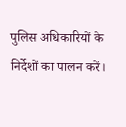पुलिस अधिकारियों के निर्देशों का पालन करें।